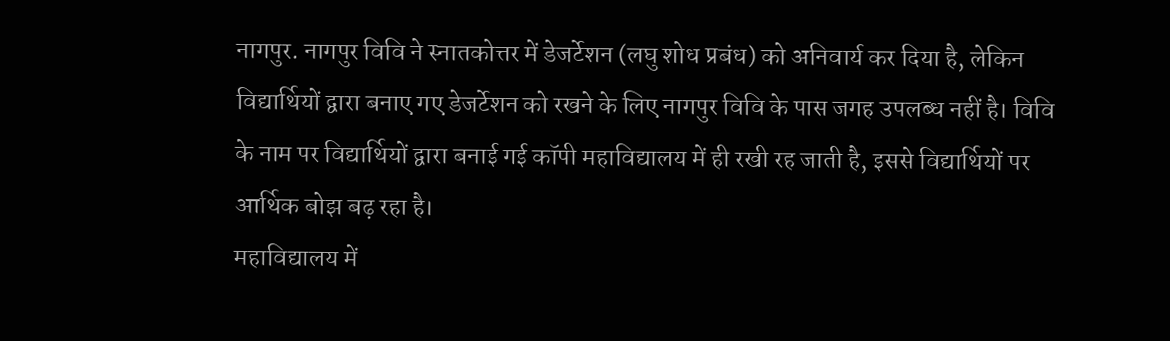नागपुर. नागपुर विवि ने स्नातकोत्तर में डेजर्टेशन (लघु शोध प्रबंध) को अनिवार्य कर दिया है, लेकिन विद्यार्थियों द्वारा बनाए गए डेजर्टेशन को रखने के लिए नागपुर विवि के पास जगह उपलब्ध नहीं है। विवि के नाम पर विद्यार्थियों द्वारा बनाई गई कॉपी महाविद्यालय में ही रखी रह जाती है, इससे विद्यार्थियों पर आर्थिक बोझ बढ़ रहा है।
महाविद्यालय में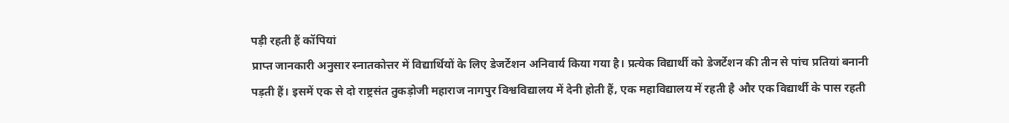पड़ी रहती हैं कॉपियां
प्राप्त जानकारी अनुसार स्नातकोत्तर में विद्यार्थियों के लिए डेजर्टेशन अनिवार्य किया गया है। प्रत्येक विद्यार्थी को डेजर्टेशन की तीन से पांच प्रतियां बनानी पड़ती हैं। इसमें एक से दो राष्ट्रसंत तुकड़ोजी महाराज नागपुर विश्वविद्यालय में देनी होती हैं, एक महाविद्यालय में रहती है और एक विद्यार्थी के पास रहती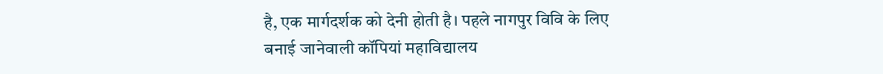है, एक मार्गदर्शक को देनी होती है। पहले नागपुर विवि के लिए बनाई जानेवाली कॉपियां महाविद्यालय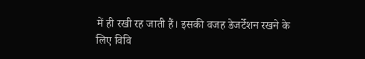में ही रखी रह जाती हैं। इसकी वजह डेजर्टेशन रखने के लिए विवि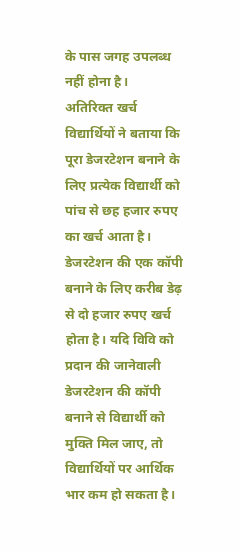के पास जगह उपलब्ध नहीं होना है।
अतिरिक्त खर्च
विद्यार्थियों ने बताया कि पूरा डेजरटेशन बनाने के लिए प्रत्येक विद्यार्थी को पांच से छह हजार रुपए का खर्च आता है। डेजरटेशन की एक कॉपी बनाने के लिए करीब डेढ़ से दो हजार रुपए खर्च होता है। यदि विवि को प्रदान की जानेवाली डेजरटेशन की कॉपी बनाने से विद्यार्थी को मुक्ति मिल जाए, तो विद्यार्थियों पर आर्थिक भार कम हो सकता है।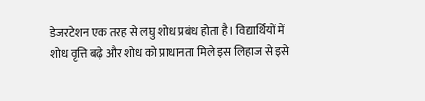डेजरटेशन एक तरह से लघु शोध प्रबंध होता है। विद्यार्थियों में शोध वृत्ति बढ़े और शोध को प्राधानता मिले इस लिहाज से इसे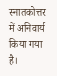स्नातकोत्तर में अनिवार्य किया गया है।